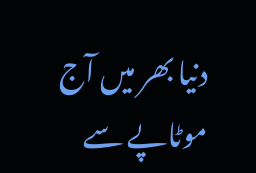دنیا بھر میں آج موٹاپے سے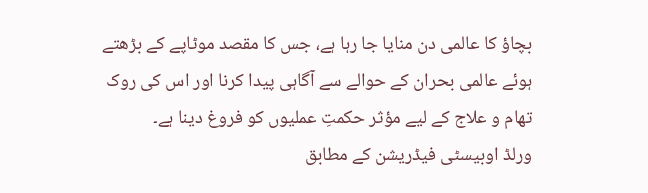بچاؤ کا عالمی دن منایا جا رہا ہے، جس کا مقصد موٹاپے کے بڑھتے ہوئے عالمی بحران کے حوالے سے آگاہی پیدا کرنا اور اس کی روک تھام و علاج کے لیے مؤثر حکمتِ عملیوں کو فروغ دینا ہے۔
ورلڈ اوبیسٹی فیڈریشن کے مطابق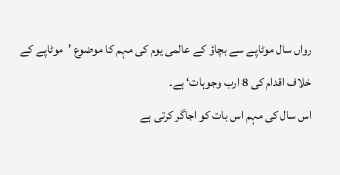رواں سال موٹاپے سے بچاؤ کے عالمی یوم کی مہم کا موضوع ’موٹاپے کے خلاف اقدام کی 8 ارب وجوہات‘ ہے۔
اس سال کی مہم اس بات کو اجاگر کرتی ہے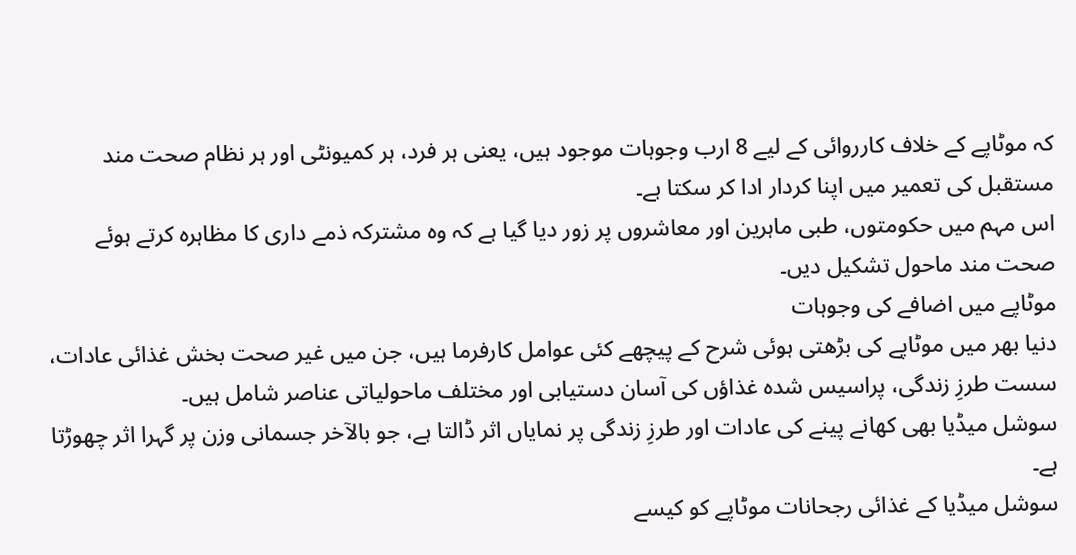کہ موٹاپے کے خلاف کارروائی کے لیے 8 ارب وجوہات موجود ہیں، یعنی ہر فرد، ہر کمیونٹی اور ہر نظام صحت مند مستقبل کی تعمیر میں اپنا کردار ادا کر سکتا ہے۔
اس مہم میں حکومتوں، طبی ماہرین اور معاشروں پر زور دیا گیا ہے کہ وہ مشترکہ ذمے داری کا مظاہرہ کرتے ہوئے صحت مند ماحول تشکیل دیں۔
موٹاپے میں اضافے کی وجوہات
دنیا بھر میں موٹاپے کی بڑھتی ہوئی شرح کے پیچھے کئی عوامل کارفرما ہیں، جن میں غیر صحت بخش غذائی عادات، سست طرزِ زندگی، پراسیس شدہ غذاؤں کی آسان دستیابی اور مختلف ماحولیاتی عناصر شامل ہیں۔
سوشل میڈیا بھی کھانے پینے کی عادات اور طرزِ زندگی پر نمایاں اثر ڈالتا ہے، جو بالآخر جسمانی وزن پر گہرا اثر چھوڑتا ہے۔
سوشل میڈیا کے غذائی رجحانات موٹاپے کو کیسے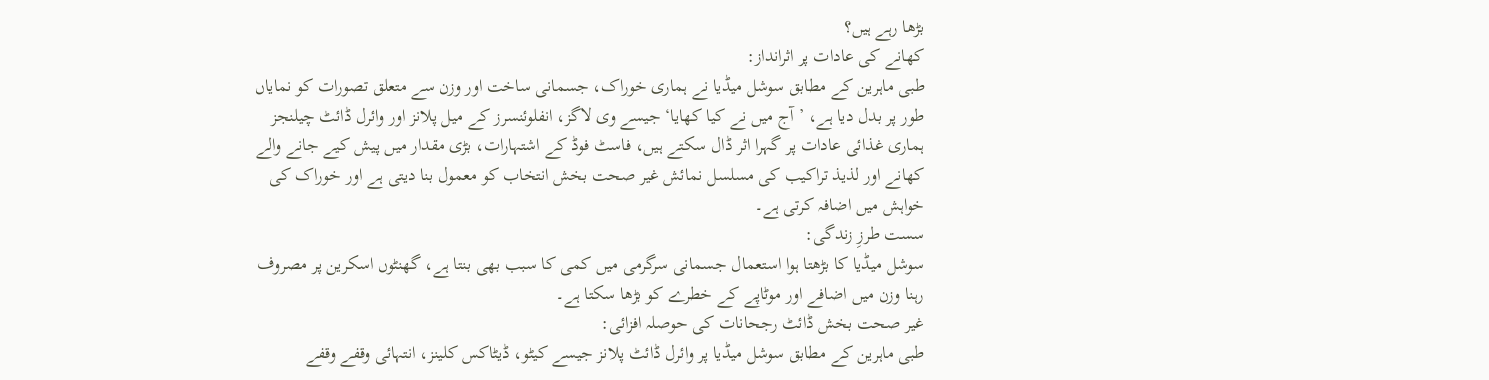بڑھا رہے ہیں؟
کھانے کی عادات پر اثرانداز:
طبی ماہرین کے مطابق سوشل میڈیا نے ہماری خوراک، جسمانی ساخت اور وزن سے متعلق تصورات کو نمایاں طور پر بدل دیا ہے، ’آج میں نے کیا کھایا‘ جیسے وی لاگز، انفلوئنسرز کے میل پلانز اور وائرل ڈائٹ چیلنجز ہماری غذائی عادات پر گہرا اثر ڈال سکتے ہیں، فاسٹ فوڈ کے اشتہارات، بڑی مقدار میں پیش کیے جانے والے کھانے اور لذیذ تراکیب کی مسلسل نمائش غیر صحت بخش انتخاب کو معمول بنا دیتی ہے اور خوراک کی خواہش میں اضافہ کرتی ہے۔
سست طرزِ زندگی:
سوشل میڈیا کا بڑھتا ہوا استعمال جسمانی سرگرمی میں کمی کا سبب بھی بنتا ہے، گھنٹوں اسکرین پر مصروف رہنا وزن میں اضافے اور موٹاپے کے خطرے کو بڑھا سکتا ہے۔
غیر صحت بخش ڈائٹ رجحانات کی حوصلہ افزائی:
طبی ماہرین کے مطابق سوشل میڈیا پر وائرل ڈائٹ پلانز جیسے کیٹو، ڈیٹاکس کلینز، انتہائی وقفے وقفے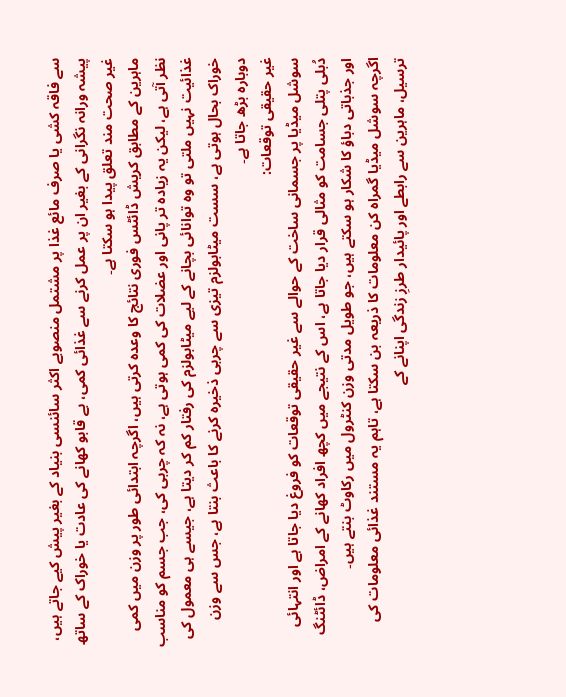سے فاقہ کشی یا صرف مائع غذا پر مشتمل منصوبے اکثر سائنسی بنیاد کے بغیر پیش کیے جاتے ہیں، پیشہ ورانہ نگرانی کے بغیر ان پر عمل کرنے سے غذائی کمی، بے قابو کھانے کی عادت یا خوراک کے ساتھ غیر صحت مند تعلق پیدا ہو سکتا ہے۔
ماہرین کے مطابق کریش ڈائٹس فوری نتائج کا وعدہ کرتی ہیں، اگرچہ ابتدائی طور پر وزن میں کمی نظر آتی ہے، لیکن یہ زیادہ تر پانی اور عضلات کی کمی ہوتی ہے، نہ کہ چربی کی، جب جسم کو مناسب غذائیت نہیں ملتی تو وہ توانائی بچانے کے لیے میٹابولزم کی رفتار کم کر دیتا ہے، جیسے ہی معمول کی خوراک بحال ہوتی ہے، سست میٹابولزم تیزی سے چربی ذخیرہ کرنے کا باعث بنتا ہے، جس سے وزن دوبارہ بڑھ جاتا ہے۔
غیر حقیقی توقعات:
سوشل میڈیا پر جسمانی ساخت کے حوالے سے غیر حقیقی توقعات کو فروغ دیا جاتا ہے اور انتہائی دُبلی پتلی جسامت کو مثالی قرار دیا جاتا ہے، اس کے نتیجے میں کچھ افراد کھانے کے امراض، ڈائٹنگ اور جذباتی دباؤ کا شکار ہو سکتے ہیں، جو طویل مدتی وزن کنٹرول میں رکاوٹ بنتے ہیں۔
اگرچہ سوشل میڈیا گمراہ کن معلومات کا ذریعہ بن سکتا ہے، تاہم یہ مستند غذائی معلومات کی ترسیل، ماہرین سے رابطے اور پائیدار طرزِ زندگی اپنانے کے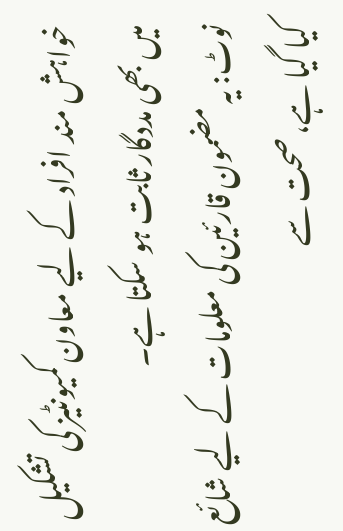خواہش مند افراد کے لیے معاون کمیونٹیز کی تشکیل میں بھی مددگار ثابت ہو سکتا ہے۔
نوٹ: یہ مضمون قارئین کی معلومات کے لیے شائع کیا گیا ہے، صحت سے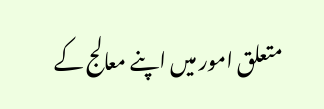متعلق امور میں اپنے معالج کے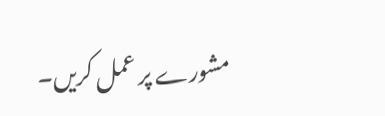مشورے پر عمل کریں۔